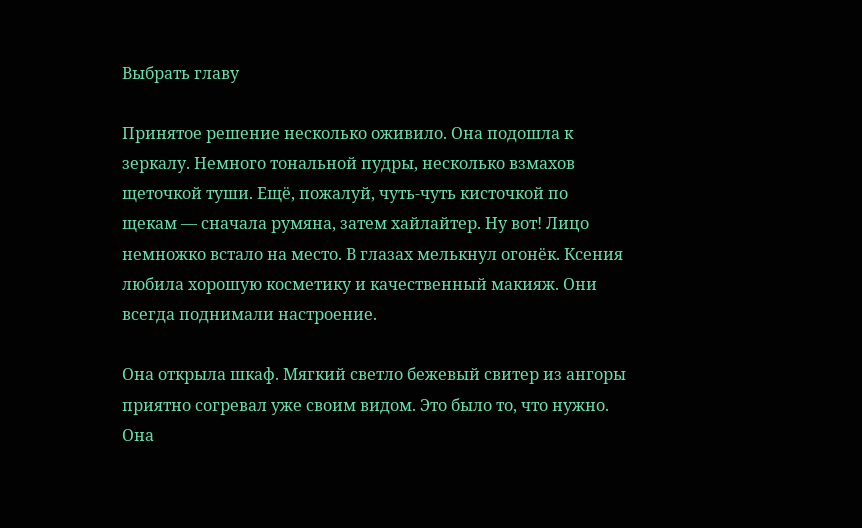Выбрать главу

Принятое решение несколько оживило. Она подошла к зеркалу. Немного тональной пудры, несколько взмахов щеточкой туши. Ещё, пожалуй, чуть-чуть кисточкой по щекам — сначала румяна, затем хайлайтер. Ну вот! Лицо немножко встало на место. В глазах мелькнул огонёк. Ксения любила хорошую косметику и качественный макияж. Они всегда поднимали настроение.

Она открыла шкаф. Мягкий светло бежевый свитер из ангоры приятно согревал уже своим видом. Это было то, что нужно. Она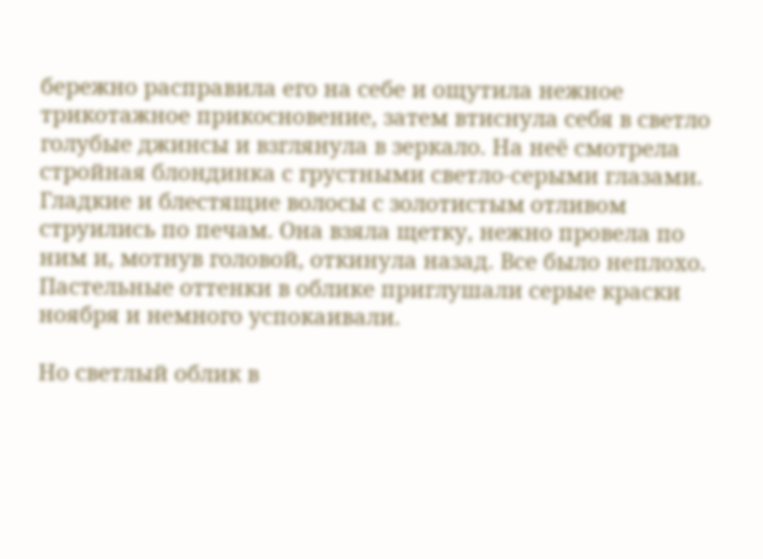бережно расправила его на себе и ощутила нежное трикотажное прикосновение, затем втиснула себя в светло голубые джинсы и взглянула в зеркало. На неё смотрела стройная блондинка с грустными светло-серыми глазами. Гладкие и блестящие волосы с золотистым отливом струились по печам. Она взяла щетку, нежно провела по ним и, мотнув головой, откинула назад. Все было неплохо. Пастельные оттенки в облике приглушали серые краски ноября и немного успокаивали.

Но светлый облик в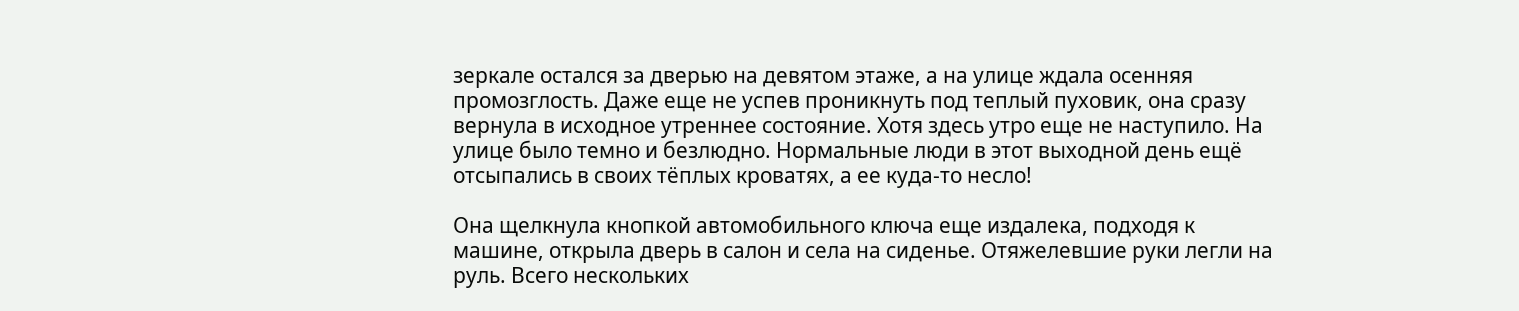зеркале остался за дверью на девятом этаже, а на улице ждала осенняя промозглость. Даже еще не успев проникнуть под теплый пуховик, она сразу вернула в исходное утреннее состояние. Хотя здесь утро еще не наступило. На улице было темно и безлюдно. Нормальные люди в этот выходной день ещё отсыпались в своих тёплых кроватях, а ее куда-то несло!

Она щелкнула кнопкой автомобильного ключа еще издалека, подходя к машине, открыла дверь в салон и села на сиденье. Отяжелевшие руки легли на руль. Всего нескольких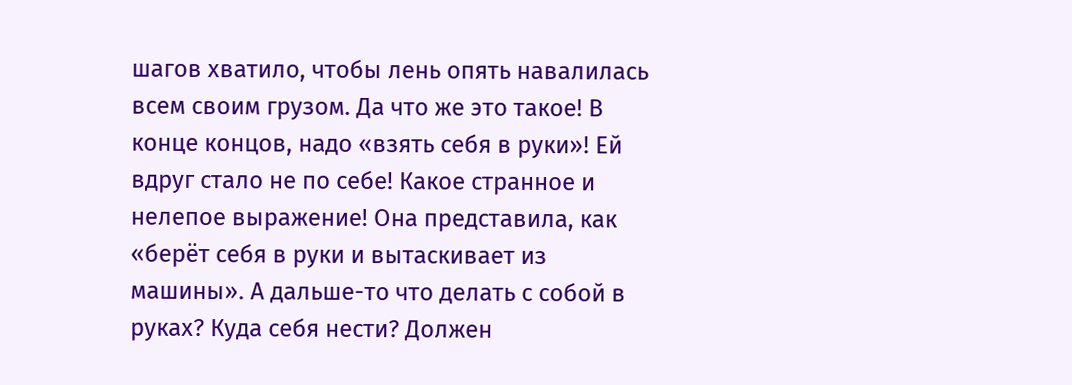шагов хватило, чтобы лень опять навалилась всем своим грузом. Да что же это такое! В конце концов, надо «взять себя в руки»! Ей вдруг стало не по себе! Какое странное и нелепое выражение! Она представила, как «берёт себя в руки и вытаскивает из машины». А дальше-то что делать с собой в руках? Куда себя нести? Должен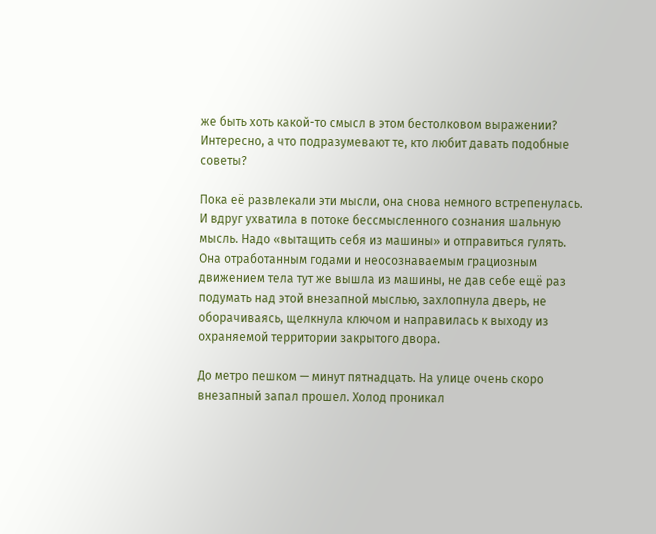же быть хоть какой-то смысл в этом бестолковом выражении? Интересно, а что подразумевают те, кто любит давать подобные советы?

Пока её развлекали эти мысли, она снова немного встрепенулась. И вдруг ухватила в потоке бессмысленного сознания шальную мысль. Надо «вытащить себя из машины» и отправиться гулять. Она отработанным годами и неосознаваемым грациозным движением тела тут же вышла из машины, не дав себе ещё раз подумать над этой внезапной мыслью, захлопнула дверь, не оборачиваясь, щелкнула ключом и направилась к выходу из охраняемой территории закрытого двора.

До метро пешком — минут пятнадцать. На улице очень скоро внезапный запал прошел. Холод проникал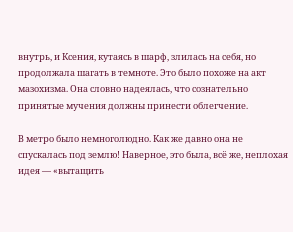внутрь, и Ксения, кутаясь в шарф, злилась на себя, но продолжала шагать в темноте. Это было похоже на акт мазохизма. Она словно надеялась, что сознательно принятые мучения должны принести облегчение.

В метро было немноголюдно. Как же давно она не спускалась под землю! Наверное, это была, всё же, неплохая идея — «вытащить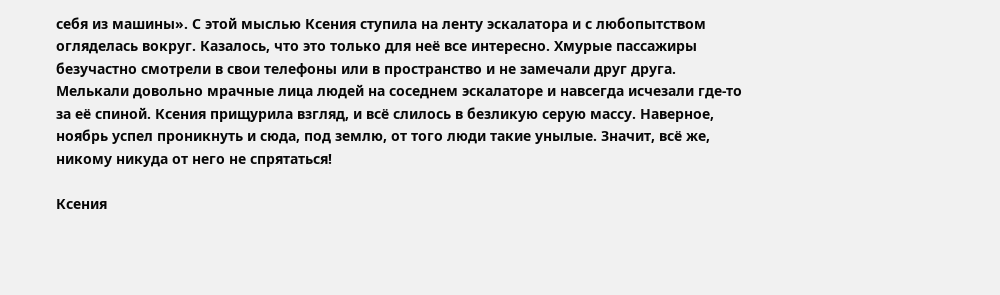себя из машины». С этой мыслью Ксения ступила на ленту эскалатора и с любопытством огляделась вокруг. Казалось, что это только для неё все интересно. Хмурые пассажиры безучастно смотрели в свои телефоны или в пространство и не замечали друг друга. Мелькали довольно мрачные лица людей на соседнем эскалаторе и навсегда исчезали где-то за её спиной. Ксения прищурила взгляд, и всё слилось в безликую серую массу. Наверное, ноябрь успел проникнуть и сюда, под землю, от того люди такие унылые. Значит, всё же, никому никуда от него не спрятаться!

Ксения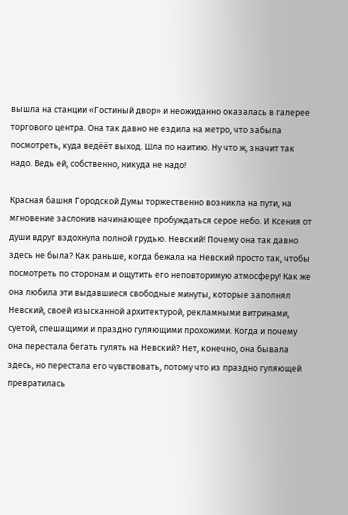вышла на станции «Гостиный двор» и неожиданно оказалась в галерее торгового центра. Она так давно не ездила на метро, что забыла посмотреть, куда ведёёт выход. Шла по наитию. Ну что ж, значит так надо. Ведь ей, собственно, никуда не надо!

Красная башня Городской Думы торжественно возникла на пути, на мгновение заслонив начинающее пробуждаться серое небо. И Ксения от души вдруг вздохнула полной грудью. Невский! Почему она так давно здесь не была? Как раньше, когда бежала на Невский просто так, чтобы посмотреть по сторонам и ощутить его неповторимую атмосферу! Как же она любила эти выдавшиеся свободные минуты, которые заполнял Невский, своей изысканной архитектурой, рекламными витринами, суетой, спешащими и праздно гуляющими прохожими. Когда и почему она перестала бегать гулять на Невский? Нет, конечно, она бывала здесь, но перестала его чувствовать, потому что из праздно гуляющей превратилась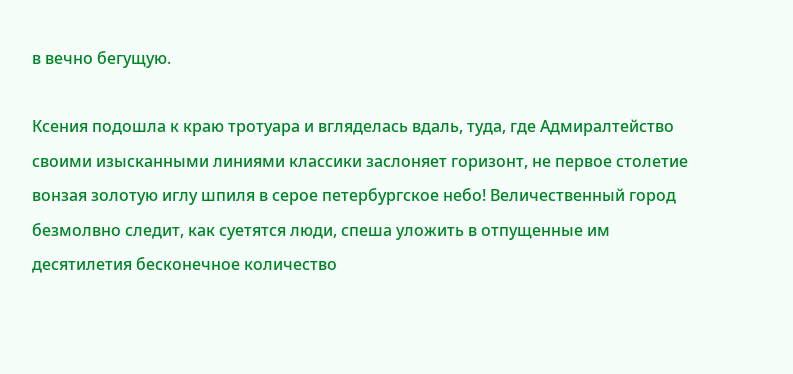в вечно бегущую.

Ксения подошла к краю тротуара и вгляделась вдаль, туда, где Адмиралтейство своими изысканными линиями классики заслоняет горизонт, не первое столетие вонзая золотую иглу шпиля в серое петербургское небо! Величественный город безмолвно следит, как суетятся люди, спеша уложить в отпущенные им десятилетия бесконечное количество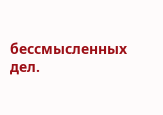бессмысленных дел.